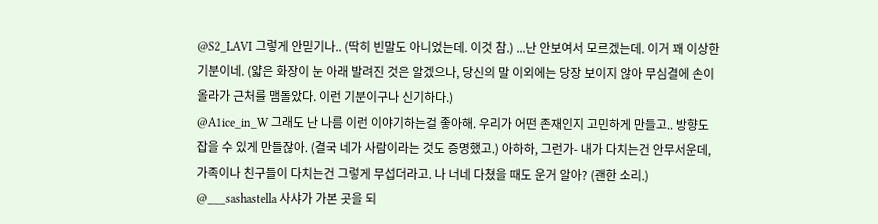@S2_LAVI 그렇게 안믿기나.. (딱히 빈말도 아니었는데. 이것 참.) ...난 안보여서 모르겠는데. 이거 꽤 이상한 기분이네. (얇은 화장이 눈 아래 발려진 것은 알겠으나, 당신의 말 이외에는 당장 보이지 않아 무심결에 손이 올라가 근처를 맴돌았다. 이런 기분이구나 신기하다.)
@A1ice_in_W 그래도 난 나름 이런 이야기하는걸 좋아해. 우리가 어떤 존재인지 고민하게 만들고.. 방향도 잡을 수 있게 만들잖아. (결국 네가 사람이라는 것도 증명했고.) 아하하, 그런가- 내가 다치는건 안무서운데, 가족이나 친구들이 다치는건 그렇게 무섭더라고. 나 너네 다쳤을 때도 운거 알아? (괜한 소리.)
@___sashastella 사샤가 가본 곳을 되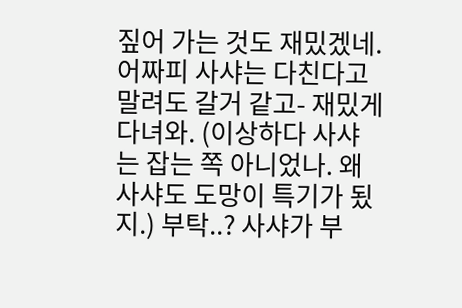짚어 가는 것도 재밌겠네. 어짜피 사샤는 다친다고 말려도 갈거 같고- 재밌게 다녀와. (이상하다 사샤는 잡는 쪽 아니었나. 왜 사샤도 도망이 특기가 됬지.) 부탁..? 사샤가 부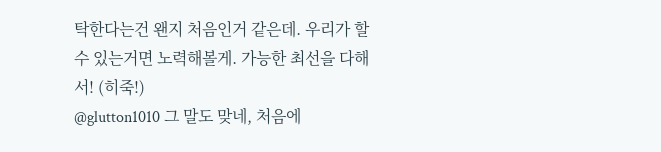탁한다는건 왠지 처음인거 같은데. 우리가 할 수 있는거면 노력해볼게. 가능한 최선을 다해서! (히죽!)
@glutton1010 그 말도 맞네, 처음에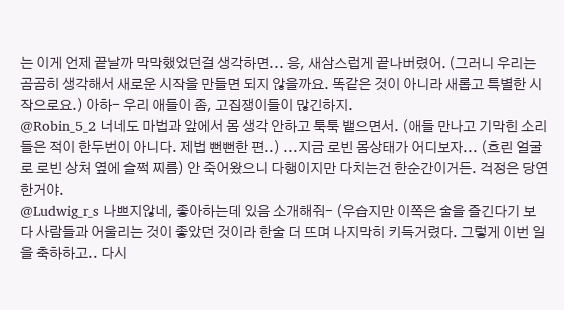는 이게 언제 끝날까 막막했었던걸 생각하면... 응, 새삼스럽게 끝나버렸어. (그러니 우리는 곰곰히 생각해서 새로운 시작을 만들면 되지 않을까요. 똑같은 것이 아니라 새롭고 특별한 시작으로요.) 아하- 우리 애들이 좀, 고집쟁이들이 많긴하지.
@Robin_5_2 너네도 마법과 앞에서 몸 생각 안하고 툭툭 뱉으면서. (애들 만나고 기막힌 소리 들은 적이 한두번이 아니다. 제법 뻔뻔한 편..) ...지금 로빈 몸상태가 어디보자... (흐린 얼굴로 로빈 상처 옆에 슬쩍 찌름) 안 죽어왔으니 다행이지만 다치는건 한순간이거든. 걱정은 당연한거야.
@Ludwig_r_s 나쁘지않네, 좋아하는데 있음 소개해줘- (우습지만 이쪽은 술을 즐긴다기 보다 사람들과 어울리는 것이 좋았던 것이라 한술 더 뜨며 나지막히 키득거렸다. 그렇게 이번 일을 축하하고.. 다시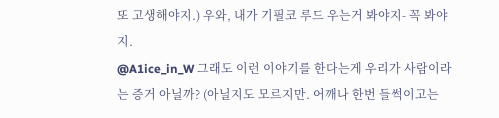또 고생해야지.) 우와, 내가 기필코 루드 우는거 봐야지- 꼭 봐야지.
@A1ice_in_W 그래도 이런 이야기를 한다는게 우리가 사람이라는 증거 아닐까? (아닐지도 모르지만. 어깨나 한번 들썩이고는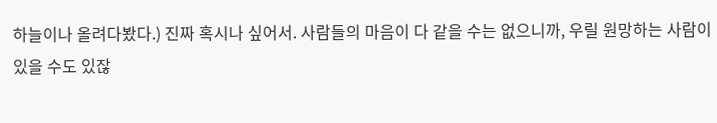하늘이나 올려다봤다.) 진짜 혹시나 싶어서. 사람들의 마음이 다 같을 수는 없으니까, 우릴 원망하는 사람이 있을 수도 있잖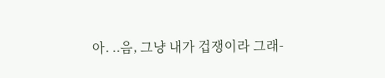아. ..음, 그냥 내가 겁쟁이라 그래-